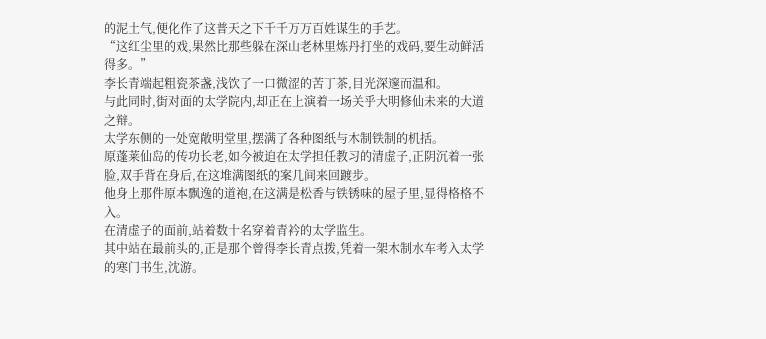的泥土气,便化作了这普天之下千千万万百姓谋生的手艺。
“这红尘里的戏,果然比那些躲在深山老林里炼丹打坐的戏码,要生动鲜活得多。”
李长青端起粗瓷茶盏,浅饮了一口微涩的苦丁茶,目光深邃而温和。
与此同时,街对面的太学院内,却正在上演着一场关乎大明修仙未来的大道之辩。
太学东侧的一处宽敞明堂里,摆满了各种图纸与木制铁制的机括。
原蓬莱仙岛的传功长老,如今被迫在太学担任教习的清虚子,正阴沉着一张脸,双手背在身后,在这堆满图纸的案几间来回踱步。
他身上那件原本飘逸的道袍,在这满是松香与铁锈味的屋子里,显得格格不入。
在清虚子的面前,站着数十名穿着青衿的太学监生。
其中站在最前头的,正是那个曾得李长青点拨,凭着一架木制水车考入太学的寒门书生,沈游。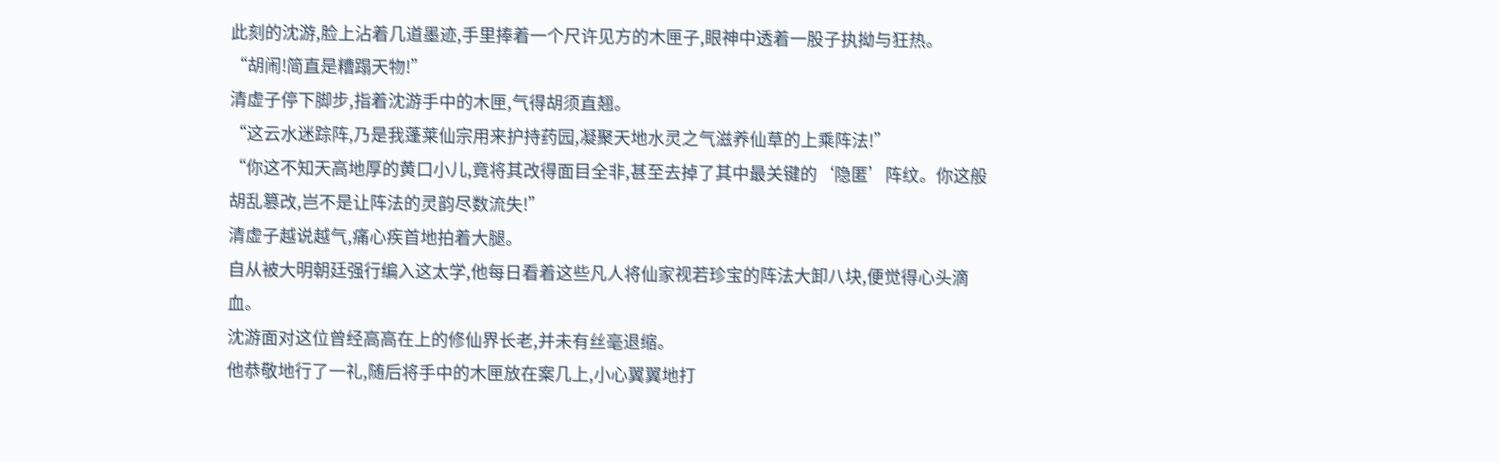此刻的沈游,脸上沾着几道墨迹,手里捧着一个尺许见方的木匣子,眼神中透着一股子执拗与狂热。
“胡闹!简直是糟蹋天物!”
清虚子停下脚步,指着沈游手中的木匣,气得胡须直翘。
“这云水迷踪阵,乃是我蓬莱仙宗用来护持药园,凝聚天地水灵之气滋养仙草的上乘阵法!”
“你这不知天高地厚的黄口小儿,竟将其改得面目全非,甚至去掉了其中最关键的‘隐匿’阵纹。你这般胡乱篡改,岂不是让阵法的灵韵尽数流失!”
清虚子越说越气,痛心疾首地拍着大腿。
自从被大明朝廷强行编入这太学,他每日看着这些凡人将仙家视若珍宝的阵法大卸八块,便觉得心头滴血。
沈游面对这位曾经高高在上的修仙界长老,并未有丝毫退缩。
他恭敬地行了一礼,随后将手中的木匣放在案几上,小心翼翼地打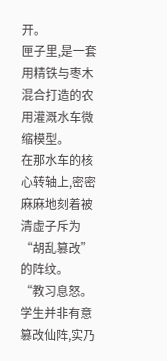开。
匣子里,是一套用精铁与枣木混合打造的农用灌溉水车微缩模型。
在那水车的核心转轴上,密密麻麻地刻着被清虚子斥为“胡乱篡改”的阵纹。
“教习息怒。学生并非有意篡改仙阵,实乃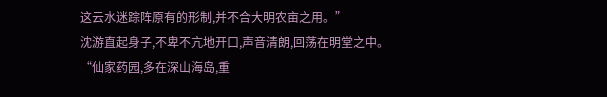这云水迷踪阵原有的形制,并不合大明农亩之用。”
沈游直起身子,不卑不亢地开口,声音清朗,回荡在明堂之中。
“仙家药园,多在深山海岛,重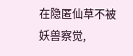在隐匿仙草不被妖兽察觉,